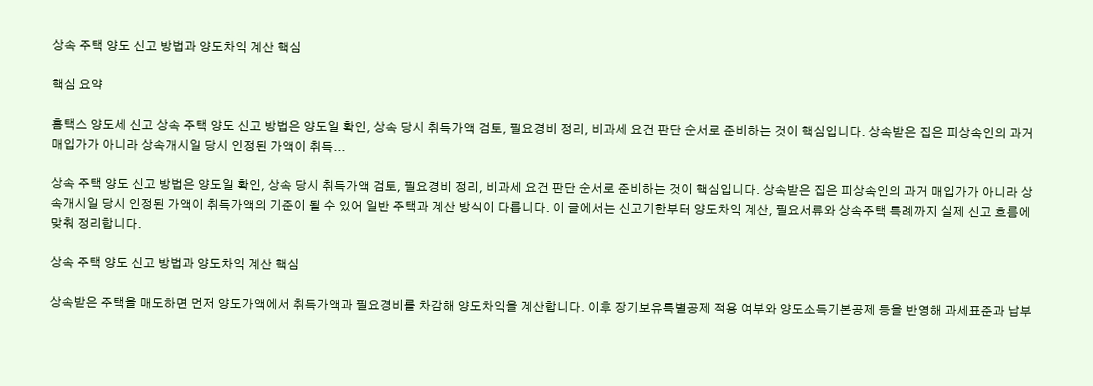상속 주택 양도 신고 방법과 양도차익 계산 핵심

핵심 요약

홈택스 양도세 신고 상속 주택 양도 신고 방법은 양도일 확인, 상속 당시 취득가액 검토, 필요경비 정리, 비과세 요건 판단 순서로 준비하는 것이 핵심입니다. 상속받은 집은 피상속인의 과거 매입가가 아니라 상속개시일 당시 인정된 가액이 취득...

상속 주택 양도 신고 방법은 양도일 확인, 상속 당시 취득가액 검토, 필요경비 정리, 비과세 요건 판단 순서로 준비하는 것이 핵심입니다. 상속받은 집은 피상속인의 과거 매입가가 아니라 상속개시일 당시 인정된 가액이 취득가액의 기준이 될 수 있어 일반 주택과 계산 방식이 다릅니다. 이 글에서는 신고기한부터 양도차익 계산, 필요서류와 상속주택 특례까지 실제 신고 흐름에 맞춰 정리합니다.

상속 주택 양도 신고 방법과 양도차익 계산 핵심

상속받은 주택을 매도하면 먼저 양도가액에서 취득가액과 필요경비를 차감해 양도차익을 계산합니다. 이후 장기보유특별공제 적용 여부와 양도소득기본공제 등을 반영해 과세표준과 납부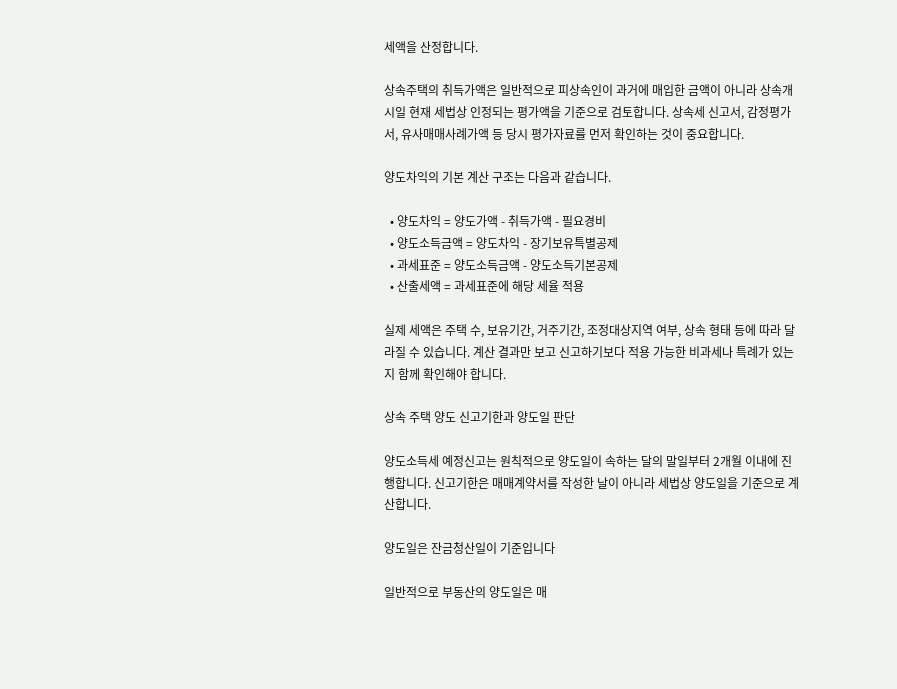세액을 산정합니다.

상속주택의 취득가액은 일반적으로 피상속인이 과거에 매입한 금액이 아니라 상속개시일 현재 세법상 인정되는 평가액을 기준으로 검토합니다. 상속세 신고서, 감정평가서, 유사매매사례가액 등 당시 평가자료를 먼저 확인하는 것이 중요합니다.

양도차익의 기본 계산 구조는 다음과 같습니다.

  • 양도차익 = 양도가액 - 취득가액 - 필요경비
  • 양도소득금액 = 양도차익 - 장기보유특별공제
  • 과세표준 = 양도소득금액 - 양도소득기본공제
  • 산출세액 = 과세표준에 해당 세율 적용

실제 세액은 주택 수, 보유기간, 거주기간, 조정대상지역 여부, 상속 형태 등에 따라 달라질 수 있습니다. 계산 결과만 보고 신고하기보다 적용 가능한 비과세나 특례가 있는지 함께 확인해야 합니다.

상속 주택 양도 신고기한과 양도일 판단

양도소득세 예정신고는 원칙적으로 양도일이 속하는 달의 말일부터 2개월 이내에 진행합니다. 신고기한은 매매계약서를 작성한 날이 아니라 세법상 양도일을 기준으로 계산합니다.

양도일은 잔금청산일이 기준입니다

일반적으로 부동산의 양도일은 매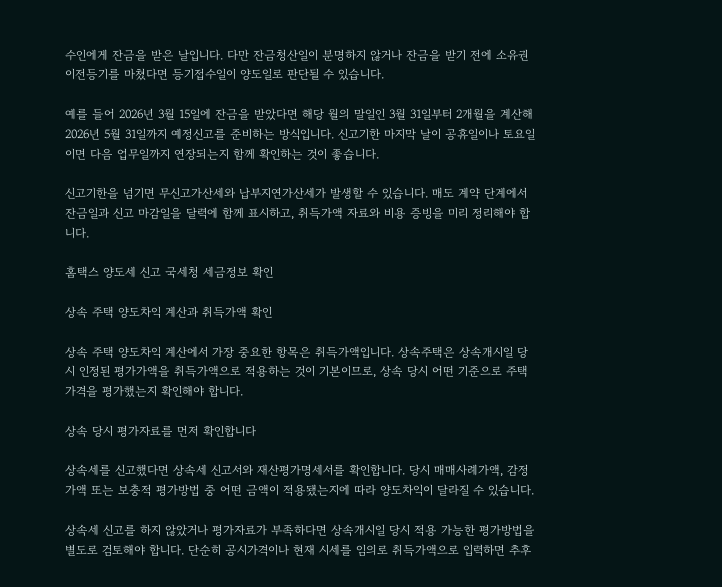수인에게 잔금을 받은 날입니다. 다만 잔금청산일이 분명하지 않거나 잔금을 받기 전에 소유권 이전등기를 마쳤다면 등기접수일이 양도일로 판단될 수 있습니다.

예를 들어 2026년 3월 15일에 잔금을 받았다면 해당 월의 말일인 3월 31일부터 2개월을 계산해 2026년 5월 31일까지 예정신고를 준비하는 방식입니다. 신고기한 마지막 날이 공휴일이나 토요일이면 다음 업무일까지 연장되는지 함께 확인하는 것이 좋습니다.

신고기한을 넘기면 무신고가산세와 납부지연가산세가 발생할 수 있습니다. 매도 계약 단계에서 잔금일과 신고 마감일을 달력에 함께 표시하고, 취득가액 자료와 비용 증빙을 미리 정리해야 합니다.

홈택스 양도세 신고 국세청 세금정보 확인

상속 주택 양도차익 계산과 취득가액 확인

상속 주택 양도차익 계산에서 가장 중요한 항목은 취득가액입니다. 상속주택은 상속개시일 당시 인정된 평가가액을 취득가액으로 적용하는 것이 기본이므로, 상속 당시 어떤 기준으로 주택 가격을 평가했는지 확인해야 합니다.

상속 당시 평가자료를 먼저 확인합니다

상속세를 신고했다면 상속세 신고서와 재산평가명세서를 확인합니다. 당시 매매사례가액, 감정가액 또는 보충적 평가방법 중 어떤 금액이 적용됐는지에 따라 양도차익이 달라질 수 있습니다.

상속세 신고를 하지 않았거나 평가자료가 부족하다면 상속개시일 당시 적용 가능한 평가방법을 별도로 검토해야 합니다. 단순히 공시가격이나 현재 시세를 임의로 취득가액으로 입력하면 추후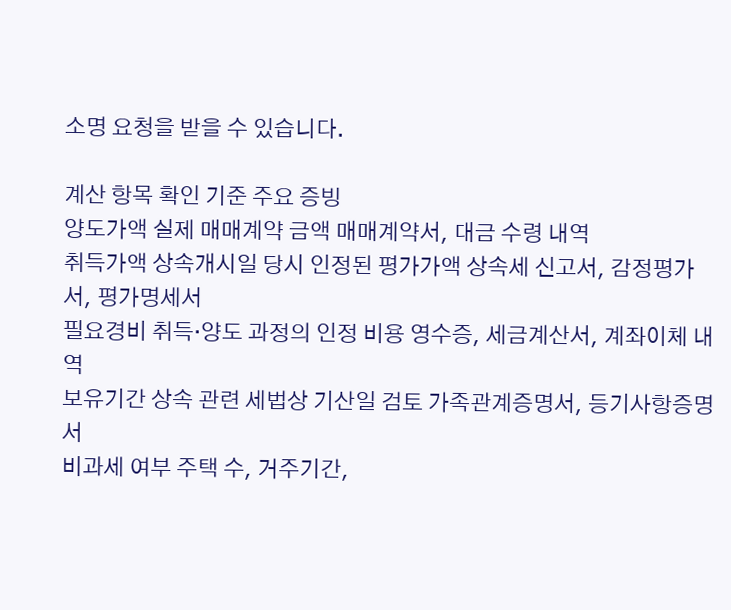소명 요청을 받을 수 있습니다.

계산 항목 확인 기준 주요 증빙
양도가액 실제 매매계약 금액 매매계약서, 대금 수령 내역
취득가액 상속개시일 당시 인정된 평가가액 상속세 신고서, 감정평가서, 평가명세서
필요경비 취득·양도 과정의 인정 비용 영수증, 세금계산서, 계좌이체 내역
보유기간 상속 관련 세법상 기산일 검토 가족관계증명서, 등기사항증명서
비과세 여부 주택 수, 거주기간,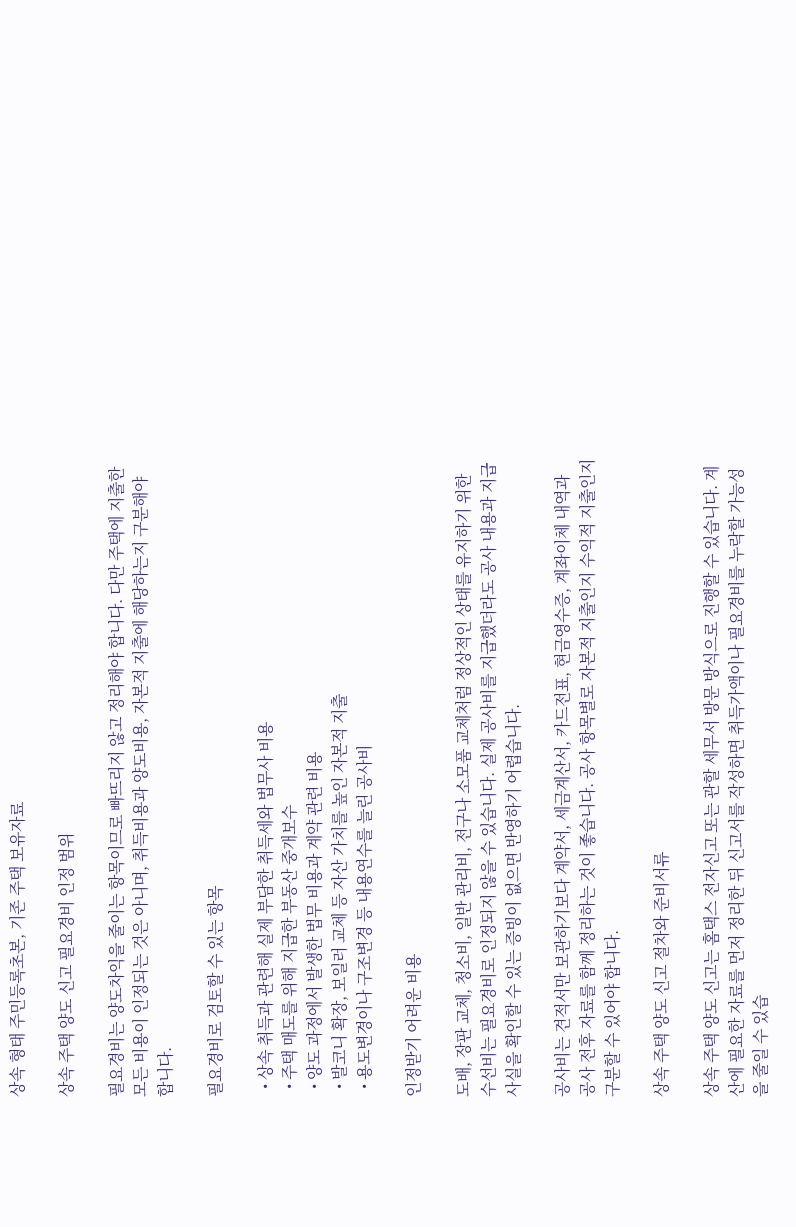상속 형태 주민등록초본, 기존 주택 보유자료

상속 주택 양도 신고 필요경비 인정 범위

필요경비는 양도차익을 줄이는 항목이므로 빠뜨리지 않고 정리해야 합니다. 다만 주택에 지출한 모든 비용이 인정되는 것은 아니며, 취득비용과 양도비용, 자본적 지출에 해당하는지 구분해야 합니다.

필요경비로 검토할 수 있는 항목

  • 상속 취득과 관련해 실제 부담한 취득세와 법무사 비용
  • 주택 매도를 위해 지급한 부동산 중개보수
  • 양도 과정에서 발생한 법무 비용과 계약 관련 비용
  • 발코니 확장, 보일러 교체 등 자산 가치를 높인 자본적 지출
  • 용도변경이나 구조변경 등 내용연수를 늘린 공사비

인정받기 어려운 비용

도배, 장판 교체, 청소비, 일반 관리비, 전구나 소모품 교체처럼 정상적인 상태를 유지하기 위한 수선비는 필요경비로 인정되지 않을 수 있습니다. 실제 공사비를 지급했더라도 공사 내용과 지급 사실을 확인할 수 있는 증빙이 없으면 반영하기 어렵습니다.

공사비는 견적서만 보관하기보다 계약서, 세금계산서, 카드전표, 현금영수증, 계좌이체 내역과 공사 전후 자료를 함께 정리하는 것이 좋습니다. 공사 항목별로 자본적 지출인지 수익적 지출인지 구분할 수 있어야 합니다.

상속 주택 양도 신고 절차와 준비서류

상속 주택 양도 신고는 홈택스 전자신고 또는 관할 세무서 방문 방식으로 진행할 수 있습니다. 계산에 필요한 자료를 먼저 정리한 뒤 신고서를 작성하면 취득가액이나 필요경비를 누락할 가능성을 줄일 수 있습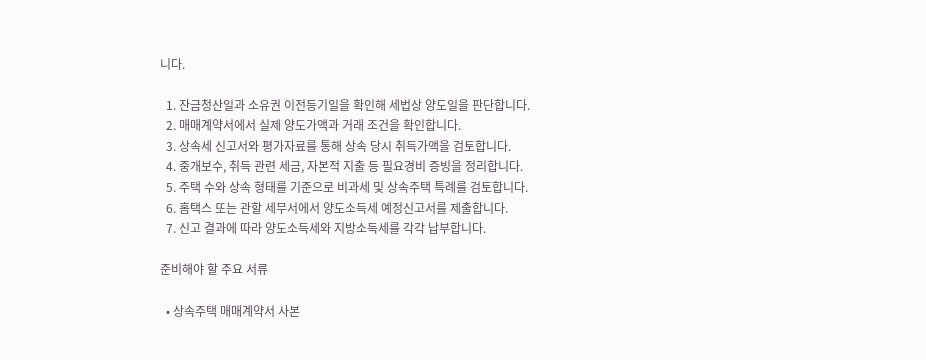니다.

  1. 잔금청산일과 소유권 이전등기일을 확인해 세법상 양도일을 판단합니다.
  2. 매매계약서에서 실제 양도가액과 거래 조건을 확인합니다.
  3. 상속세 신고서와 평가자료를 통해 상속 당시 취득가액을 검토합니다.
  4. 중개보수, 취득 관련 세금, 자본적 지출 등 필요경비 증빙을 정리합니다.
  5. 주택 수와 상속 형태를 기준으로 비과세 및 상속주택 특례를 검토합니다.
  6. 홈택스 또는 관할 세무서에서 양도소득세 예정신고서를 제출합니다.
  7. 신고 결과에 따라 양도소득세와 지방소득세를 각각 납부합니다.

준비해야 할 주요 서류

  • 상속주택 매매계약서 사본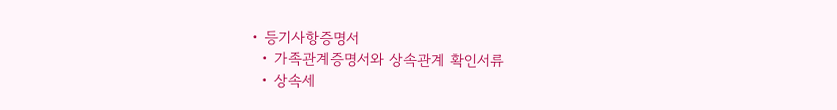• 등기사항증명서
  • 가족관계증명서와 상속관계 확인서류
  • 상속세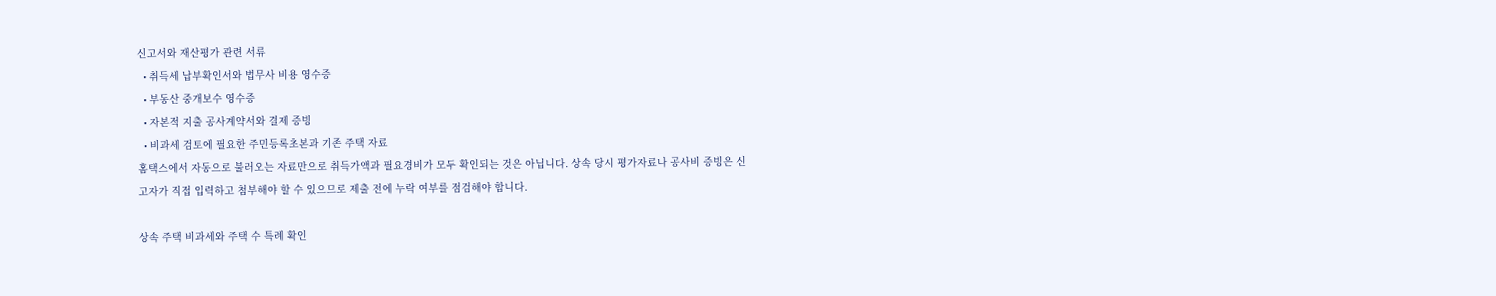신고서와 재산평가 관련 서류
  • 취득세 납부확인서와 법무사 비용 영수증
  • 부동산 중개보수 영수증
  • 자본적 지출 공사계약서와 결제 증빙
  • 비과세 검토에 필요한 주민등록초본과 기존 주택 자료
홈택스에서 자동으로 불러오는 자료만으로 취득가액과 필요경비가 모두 확인되는 것은 아닙니다. 상속 당시 평가자료나 공사비 증빙은 신고자가 직접 입력하고 첨부해야 할 수 있으므로 제출 전에 누락 여부를 점검해야 합니다.

상속 주택 비과세와 주택 수 특례 확인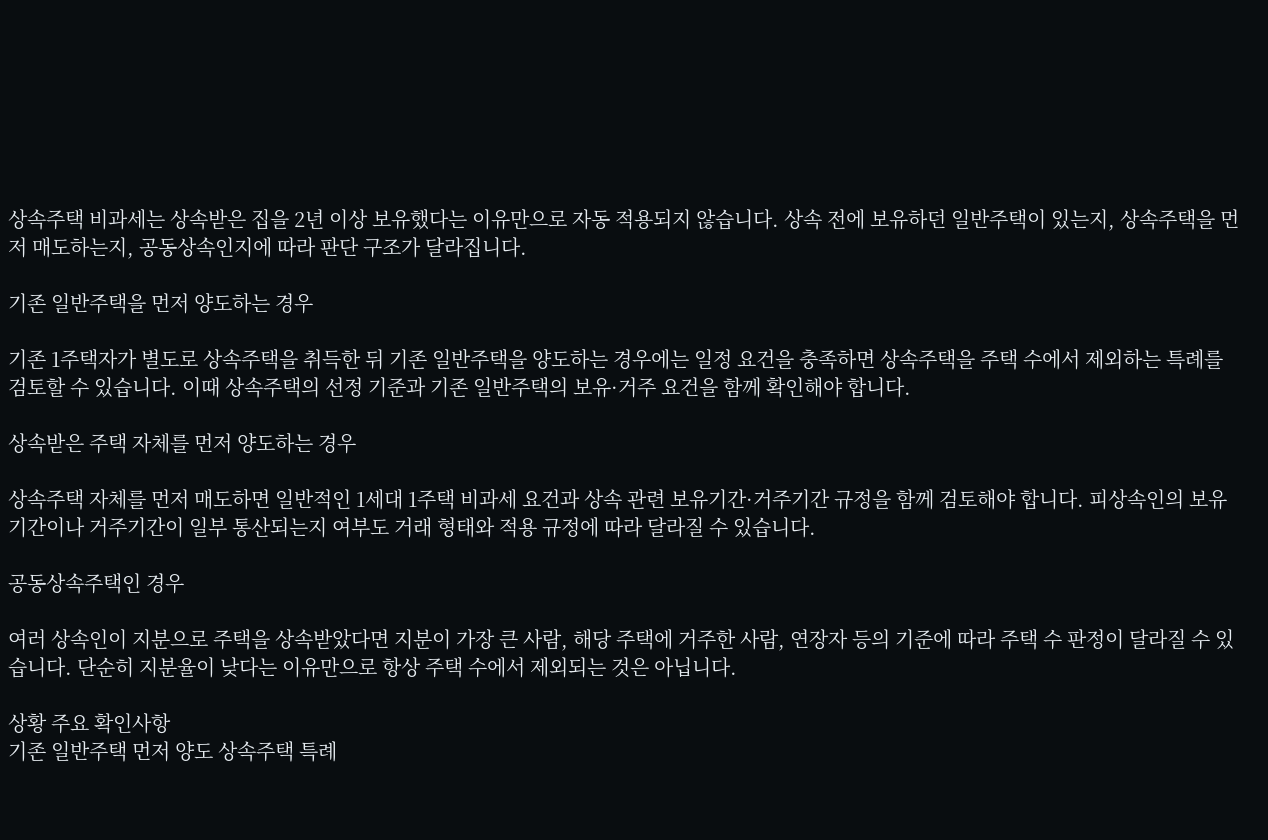상속주택 비과세는 상속받은 집을 2년 이상 보유했다는 이유만으로 자동 적용되지 않습니다. 상속 전에 보유하던 일반주택이 있는지, 상속주택을 먼저 매도하는지, 공동상속인지에 따라 판단 구조가 달라집니다.

기존 일반주택을 먼저 양도하는 경우

기존 1주택자가 별도로 상속주택을 취득한 뒤 기존 일반주택을 양도하는 경우에는 일정 요건을 충족하면 상속주택을 주택 수에서 제외하는 특례를 검토할 수 있습니다. 이때 상속주택의 선정 기준과 기존 일반주택의 보유·거주 요건을 함께 확인해야 합니다.

상속받은 주택 자체를 먼저 양도하는 경우

상속주택 자체를 먼저 매도하면 일반적인 1세대 1주택 비과세 요건과 상속 관련 보유기간·거주기간 규정을 함께 검토해야 합니다. 피상속인의 보유기간이나 거주기간이 일부 통산되는지 여부도 거래 형태와 적용 규정에 따라 달라질 수 있습니다.

공동상속주택인 경우

여러 상속인이 지분으로 주택을 상속받았다면 지분이 가장 큰 사람, 해당 주택에 거주한 사람, 연장자 등의 기준에 따라 주택 수 판정이 달라질 수 있습니다. 단순히 지분율이 낮다는 이유만으로 항상 주택 수에서 제외되는 것은 아닙니다.

상황 주요 확인사항
기존 일반주택 먼저 양도 상속주택 특례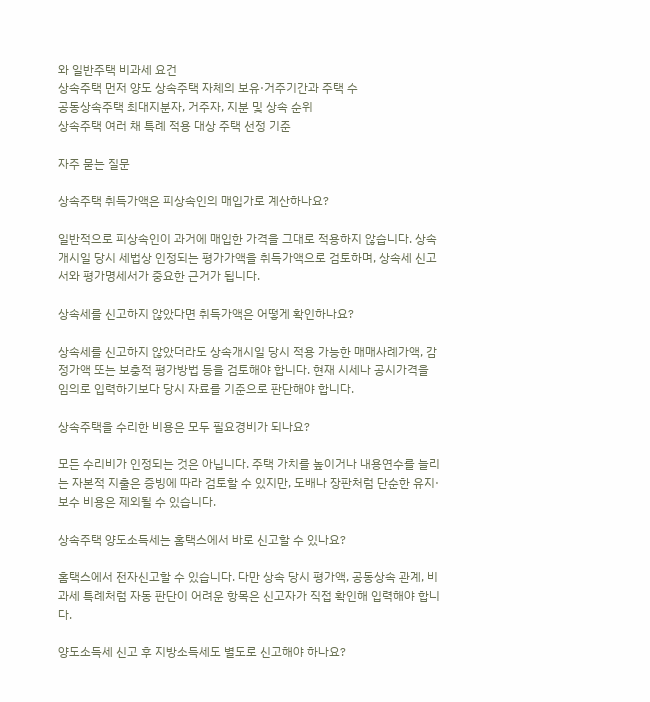와 일반주택 비과세 요건
상속주택 먼저 양도 상속주택 자체의 보유·거주기간과 주택 수
공동상속주택 최대지분자, 거주자, 지분 및 상속 순위
상속주택 여러 채 특례 적용 대상 주택 선정 기준

자주 묻는 질문

상속주택 취득가액은 피상속인의 매입가로 계산하나요?

일반적으로 피상속인이 과거에 매입한 가격을 그대로 적용하지 않습니다. 상속개시일 당시 세법상 인정되는 평가가액을 취득가액으로 검토하며, 상속세 신고서와 평가명세서가 중요한 근거가 됩니다.

상속세를 신고하지 않았다면 취득가액은 어떻게 확인하나요?

상속세를 신고하지 않았더라도 상속개시일 당시 적용 가능한 매매사례가액, 감정가액 또는 보충적 평가방법 등을 검토해야 합니다. 현재 시세나 공시가격을 임의로 입력하기보다 당시 자료를 기준으로 판단해야 합니다.

상속주택을 수리한 비용은 모두 필요경비가 되나요?

모든 수리비가 인정되는 것은 아닙니다. 주택 가치를 높이거나 내용연수를 늘리는 자본적 지출은 증빙에 따라 검토할 수 있지만, 도배나 장판처럼 단순한 유지·보수 비용은 제외될 수 있습니다.

상속주택 양도소득세는 홈택스에서 바로 신고할 수 있나요?

홈택스에서 전자신고할 수 있습니다. 다만 상속 당시 평가액, 공동상속 관계, 비과세 특례처럼 자동 판단이 어려운 항목은 신고자가 직접 확인해 입력해야 합니다.

양도소득세 신고 후 지방소득세도 별도로 신고해야 하나요?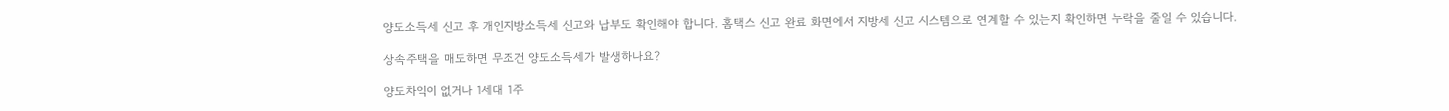양도소득세 신고 후 개인지방소득세 신고와 납부도 확인해야 합니다. 홈택스 신고 완료 화면에서 지방세 신고 시스템으로 연계할 수 있는지 확인하면 누락을 줄일 수 있습니다.

상속주택을 매도하면 무조건 양도소득세가 발생하나요?

양도차익이 없거나 1세대 1주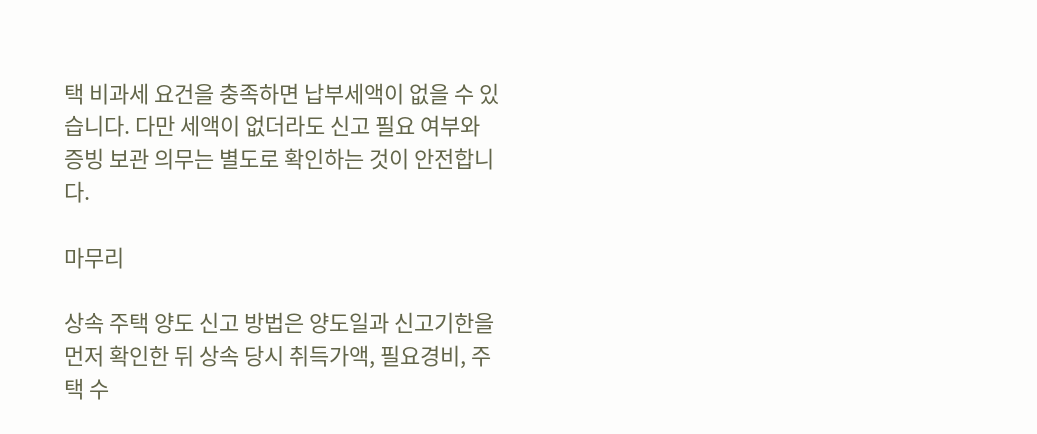택 비과세 요건을 충족하면 납부세액이 없을 수 있습니다. 다만 세액이 없더라도 신고 필요 여부와 증빙 보관 의무는 별도로 확인하는 것이 안전합니다.

마무리

상속 주택 양도 신고 방법은 양도일과 신고기한을 먼저 확인한 뒤 상속 당시 취득가액, 필요경비, 주택 수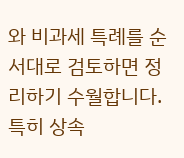와 비과세 특례를 순서대로 검토하면 정리하기 수월합니다. 특히 상속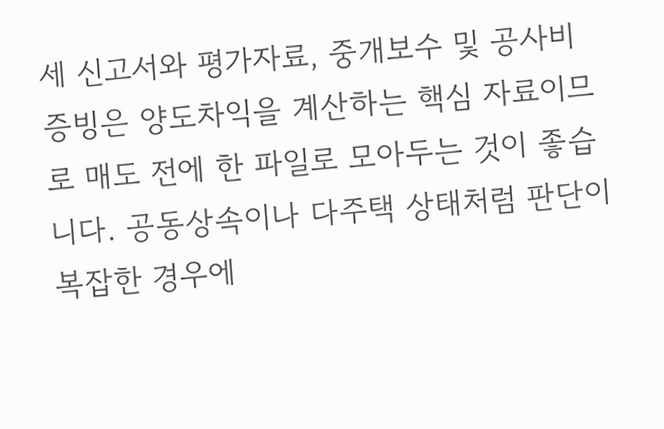세 신고서와 평가자료, 중개보수 및 공사비 증빙은 양도차익을 계산하는 핵심 자료이므로 매도 전에 한 파일로 모아두는 것이 좋습니다. 공동상속이나 다주택 상태처럼 판단이 복잡한 경우에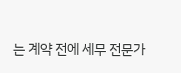는 계약 전에 세무 전문가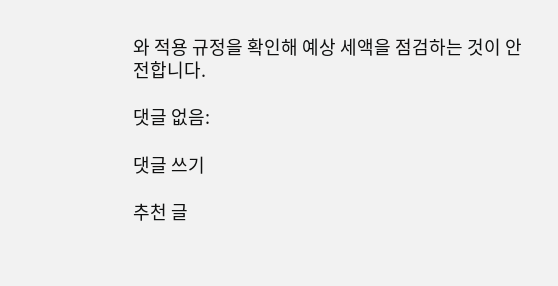와 적용 규정을 확인해 예상 세액을 점검하는 것이 안전합니다.

댓글 없음:

댓글 쓰기

추천 글